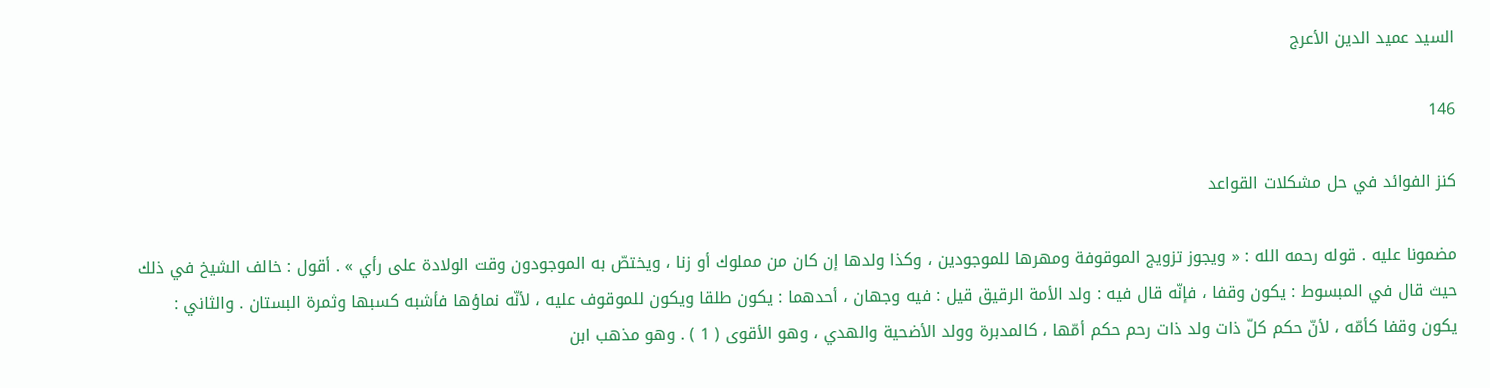السيد عميد الدين الأعرج

146

كنز الفوائد في حل مشكلات القواعد

مضمونا عليه . قوله رحمه الله : « ويجوز تزويج الموقوفة ومهرها للموجودين ، وكذا ولدها إن كان من مملوك أو زنا ، ويختصّ به الموجودون وقت الولادة على رأي » . أقول : خالف الشيخ في ذلك حيث قال في المبسوط : يكون وقفا ، فإنّه قال فيه : ولد الأمة الرقيق قيل : فيه وجهان ، أحدهما : يكون طلقا ويكون للموقوف عليه ، لأنّه نماؤها فأشبه كسبها وثمرة البستان . والثاني : يكون وقفا كأمّه ، لأنّ حكم كلّ ذات ولد ذات رحم حكم أمّها ، كالمدبرة وولد الأضحية والهدي ، وهو الأقوى ( 1 ) . وهو مذهب ابن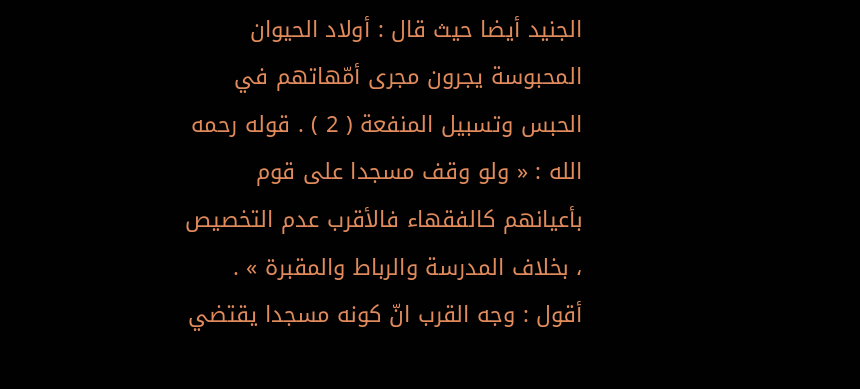الجنيد أيضا حيث قال : أولاد الحيوان المحبوسة يجرون مجرى أمّهاتهم في الحبس وتسبيل المنفعة ( 2 ) . قوله رحمه الله : « ولو وقف مسجدا على قوم بأعيانهم كالفقهاء فالأقرب عدم التخصيص ، بخلاف المدرسة والرباط والمقبرة » . أقول : وجه القرب انّ كونه مسجدا يقتضي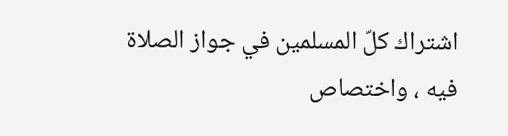اشتراك كلّ المسلمين في جواز الصلاة فيه ، واختصاص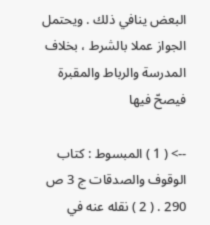البعض ينافي ذلك . ويحتمل الجواز عملا بالشرط ، بخلاف المدرسة والرباط والمقبرة فيصحّ فيها

--> ( 1 ) المبسوط : كتاب الوقوف والصدقات ج 3 ص 290 . ( 2 ) نقله عنه في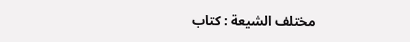مختلف الشيعة : كتاب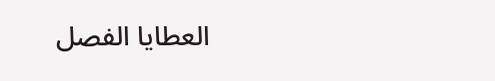العطايا الفصل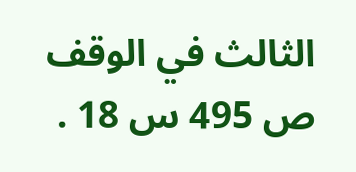الثالث في الوقف ص 495 س 18 .